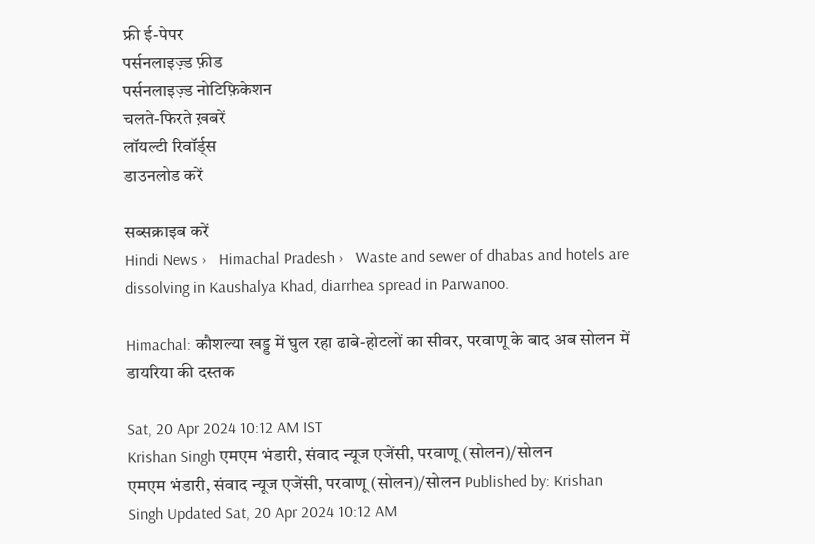फ्री ई-पेपर
पर्सनलाइज़्ड फ़ीड
पर्सनलाइज़्ड नोटिफ़िकेशन
चलते-फिरते ख़बरें
लॉयल्टी रिवॉर्ड्स
डाउनलोड करें

सब्सक्राइब करें
Hindi News ›   Himachal Pradesh ›   Waste and sewer of dhabas and hotels are dissolving in Kaushalya Khad, diarrhea spread in Parwanoo.

Himachal: कौशल्या खड्ड में घुल रहा ढाबे-होटलों का सीवर, परवाणू के बाद अब सोलन में डायरिया की दस्तक

Sat, 20 Apr 2024 10:12 AM IST
Krishan Singh एमएम भंडारी, संवाद न्यूज एजेंसी, परवाणू (सोलन)/सोलन
एमएम भंडारी, संवाद न्यूज एजेंसी, परवाणू (सोलन)/सोलन Published by: Krishan Singh Updated Sat, 20 Apr 2024 10:12 AM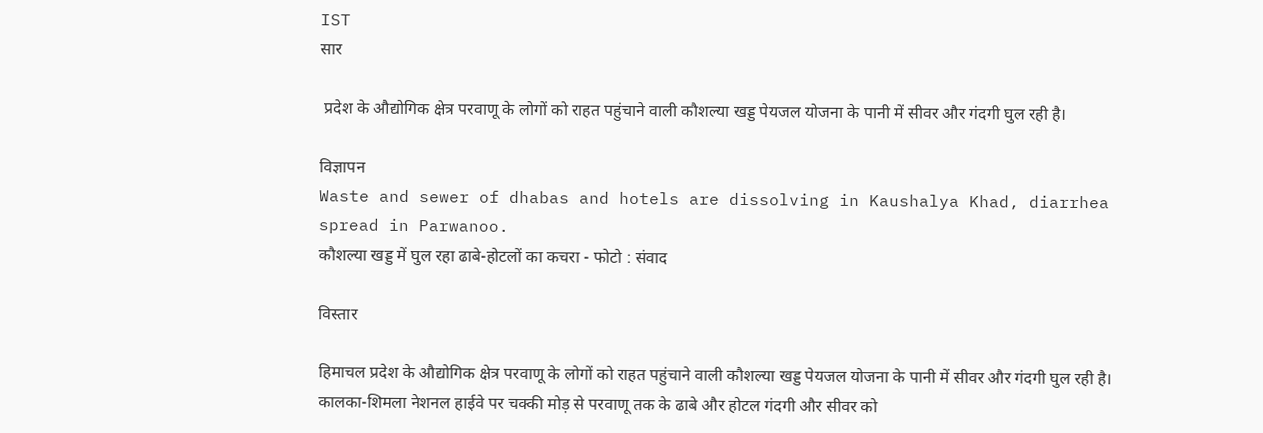IST
सार

 प्रदेश के औद्योगिक क्षेत्र परवाणू के लोगों को राहत पहुंचाने वाली कौशल्या खड्ड पेयजल योजना के पानी में सीवर और गंदगी घुल रही है।

विज्ञापन
Waste and sewer of dhabas and hotels are dissolving in Kaushalya Khad, diarrhea spread in Parwanoo.
कौशल्या खड्ड में घुल रहा ढाबे-होटलों का कचरा - फोटो : संवाद

विस्तार

हिमाचल प्रदेश के औद्योगिक क्षेत्र परवाणू के लोगों को राहत पहुंचाने वाली कौशल्या खड्ड पेयजल योजना के पानी में सीवर और गंदगी घुल रही है। कालका-शिमला नेशनल हाईवे पर चक्की मोड़ से परवाणू तक के ढाबे और होटल गंदगी और सीवर को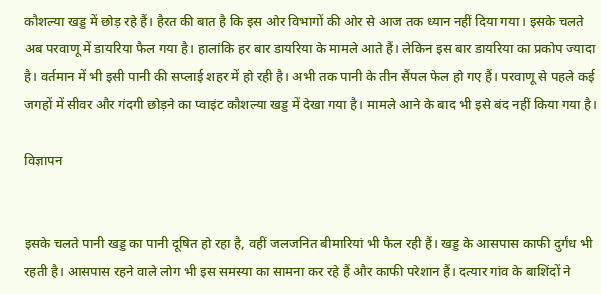कौशल्या खड्ड में छोड़ रहे हैं। हैरत की बात है कि इस ओर विभागों की ओर से आज तक ध्यान नहीं दिया गया। इसके चलते अब परवाणू में डायरिया फैल गया है। हालांकि हर बार डायरिया के मामले आते हैं। लेकिन इस बार डायरिया का प्रकोप ज्यादा है। वर्तमान में भी इसी पानी की सप्लाई शहर में हो रही है। अभी तक पानी के तीन सैंपल फेल हो गए हैं। परवाणू से पहले कई जगहों में सीवर और गंदगी छोड़ने का प्वाइंट कौशल्या खड्ड में देखा गया है। मामले आने के बाद भी इसे बंद नहीं किया गया है।

विज्ञापन


इसके चलते पानी खड्ड का पानी दूषित हो रहा है, वहीं जलजनित बीमारियां भी फैल रही हैं। खड्ड के आसपास काफी दुर्गंध भी रहती है। आसपास रहने वाले लोग भी इस समस्या का सामना कर रहे हैं और काफी परेशान हैं। दत्यार गांव के बाशिंदों ने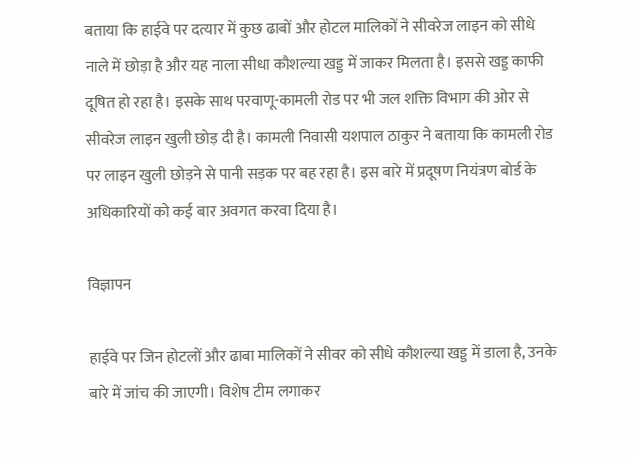बताया कि हाईवे पर दत्यार में कुछ ढाबों और होटल मालिकों ने सीवरेज लाइन को सीधे नाले में छोड़ा है और यह नाला सीधा कौशल्या खड्ड में जाकर मिलता है। इससे खड्ड काफी दूषित हो रहा है। इसके साथ परवाणू-कामली रोड पर भी जल शक्ति विभाग की ओर से सीवरेज लाइन खुली छोड़ दी है। कामली निवासी यशपाल ठाकुर ने बताया कि कामली रोड पर लाइन खुली छोड़ने से पानी सड़क पर बह रहा है। इस बारे में प्रदूषण नियंत्रण बोर्ड के अधिकारियों को कई बार अवगत करवा दिया है।

विज्ञापन

हाईवे पर जिन होटलों और ढाबा मालिकों ने सीवर को सीधे कौशल्या खड्ड में डाला है, उनके बारे में जांच की जाएगी। विशेष टीम लगाकर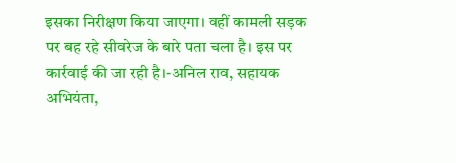इसका निरीक्षण किया जाएगा। वहीं कामली सड़क पर बह रहे सीवरेज के बारे पता चला है। इस पर कार्रवाई की जा रही है।-अनिल राव, सहायक अभियंता,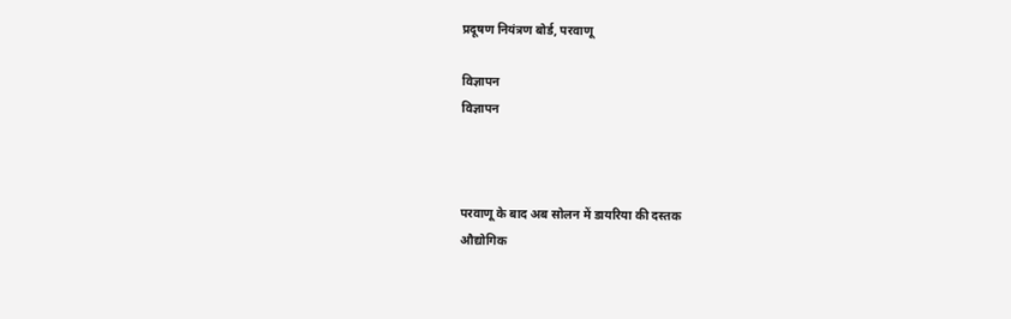प्रदूषण नियंत्रण बोर्ड, परवाणू

विज्ञापन
विज्ञापन



परवाणू के बाद अब सोलन में डायरिया की दस्तक
औद्योगिक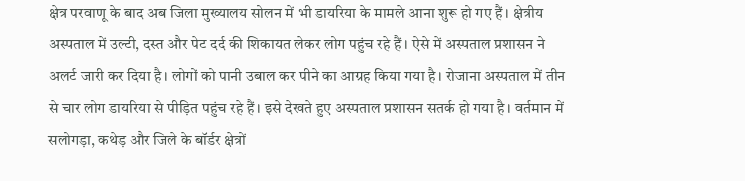क्षेत्र परवाणू के बाद अब जिला मुख्यालय सोलन में भी डायरिया के मामले आना शुरू हो गए हैं। क्षेत्रीय अस्पताल में उल्टी, दस्त और पेट दर्द की शिकायत लेकर लोग पहुंच रहे हैं। ऐसे में अस्पताल प्रशासन ने अलर्ट जारी कर दिया है। लोगों को पानी उबाल कर पीने का आग्रह किया गया है। रोजाना अस्पताल में तीन से चार लोग डायरिया से पीड़ित पहुंच रहे हैं। इसे देखते हुए अस्पताल प्रशासन सतर्क हो गया है। वर्तमान में सलोगड़ा, कथेड़ और जिले के बॉर्डर क्षेत्रों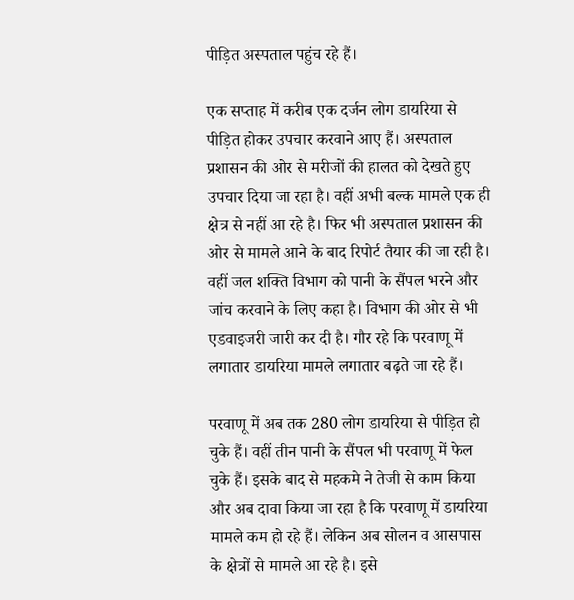पीड़ित अस्पताल पहुंच रहे हैं।

एक सप्ताह में करीब एक दर्जन लोग डायरिया से पीड़ित होकर उपचार करवाने आए हैं। अस्पताल प्रशासन की ओर से मरीजों की हालत को देखते हुए उपचार दिया जा रहा है। वहीं अभी बल्क मामले एक ही क्षेत्र से नहीं आ रहे है। फिर भी अस्पताल प्रशासन की ओर से मामले आने के बाद रिपोर्ट तैयार की जा रही है। वहीं जल शक्ति विभाग को पानी के सैंपल भरने और जांच करवाने के लिए कहा है। विभाग की ओर से भी एडवाइजरी जारी कर दी है। गौर रहे कि परवाणू में लगातार डायरिया मामले लगातार बढ़ते जा रहे हैं।

परवाणू में अब तक 280 लोग डायरिया से पीड़ित हो चुके हैं। वहीं तीन पानी के सैंपल भी परवाणू में फेल चुके हैं। इसके बाद से महकमे ने तेजी से काम किया और अब दावा किया जा रहा है कि परवाणू में डायरिया मामले कम हो रहे हैं। लेकिन अब सोलन व आसपास के क्षेत्रों से मामले आ रहे है। इसे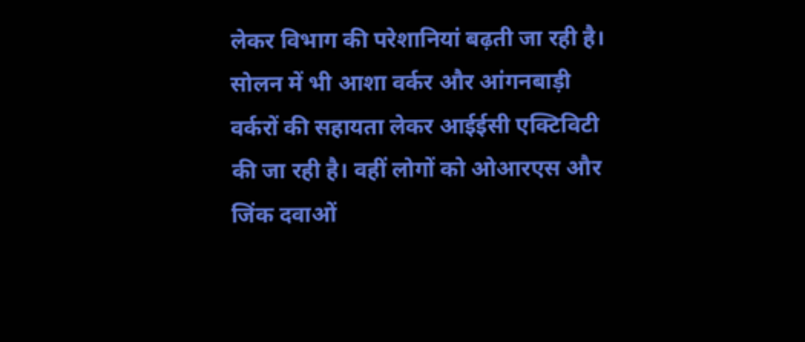लेकर विभाग की परेशानियां बढ़ती जा रही है। सोलन में भी आशा वर्कर और आंगनबाड़ी वर्करों की सहायता लेकर आईईसी एक्टिविटी की जा रही है। वहीं लोगों को ओआरएस और जिंक दवाओं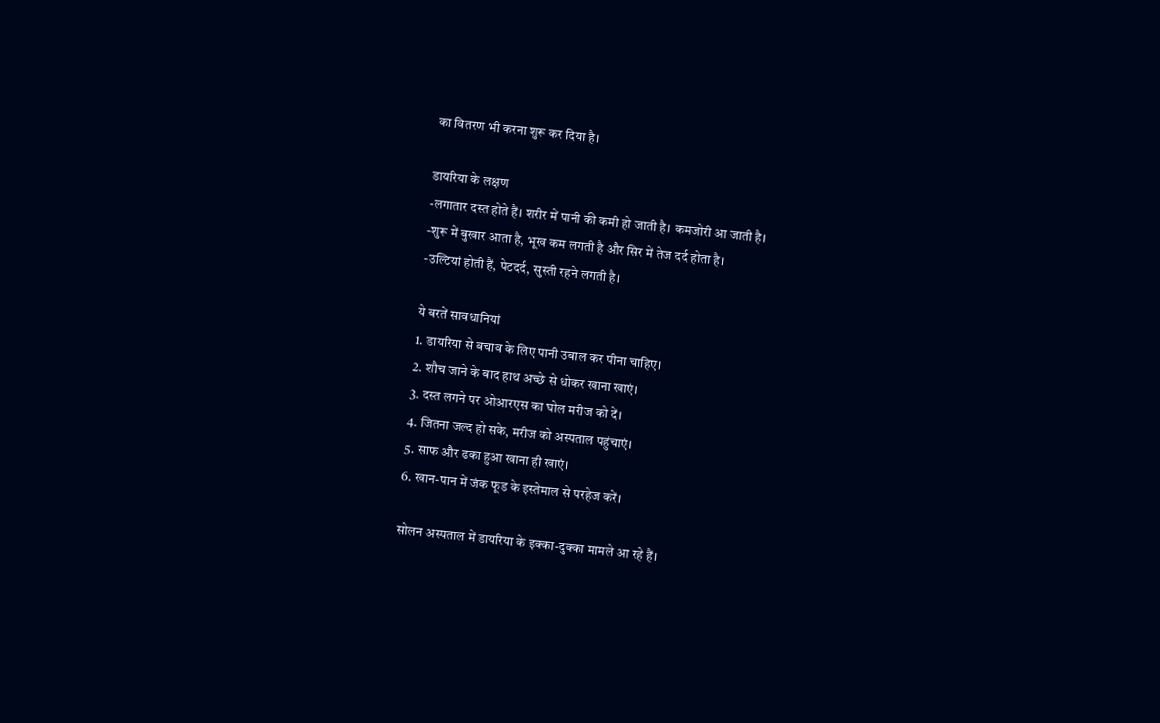का वितरण भी करना शुरू कर दिया है।

डायरिया के लक्षण
-लगातार दस्त होते हैं। शरीर में पानी की कमी हो जाती है। कमजोरी आ जाती है।
-शुरू में बुखार आता है, भूख कम लगती है और सिर में तेज दर्द होता है।
-उल्टियां होती हैं, पेटदर्द, सुस्ती रहने लगती है।

ये बरतें सावधानियां
1. डायरिया से बचाव के लिए पानी उबाल कर पीना चाहिए।
2. शौच जाने के बाद हाथ अच्छे से धोकर खाना खाएं।
3. दस्त लगने पर ओआरएस का घोल मरीज को दें।
4. जितना जल्द हो सके, मरीज को अस्पताल पहुंचाएं।
5. साफ और ढका हुआ खाना ही खाएं।
6. खान-पान में जंक फूड के इस्तेमाल से परहेज करें।

सोलन अस्पताल में डायरिया के इक्का-दुक्का मामले आ रहे हैं।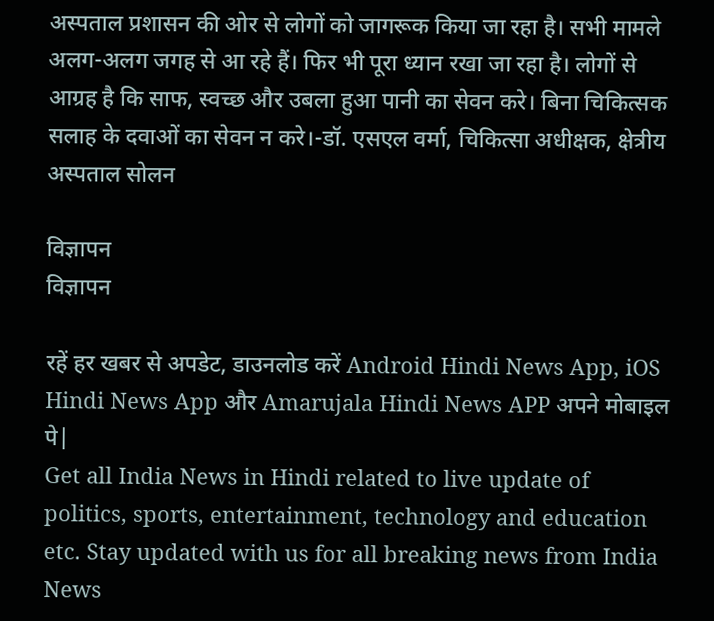अस्पताल प्रशासन की ओर से लोगों को जागरूक किया जा रहा है। सभी मामले अलग-अलग जगह से आ रहे हैं। फिर भी पूरा ध्यान रखा जा रहा है। लोगों से आग्रह है कि साफ, स्वच्छ और उबला हुआ पानी का सेवन करे। बिना चिकित्सक सलाह के दवाओं का सेवन न करे।-डॉ. एसएल वर्मा, चिकित्सा अधीक्षक, क्षेत्रीय अस्पताल सोलन

विज्ञापन
विज्ञापन

रहें हर खबर से अपडेट, डाउनलोड करें Android Hindi News App, iOS Hindi News App और Amarujala Hindi News APP अपने मोबाइल पे|
Get all India News in Hindi related to live update of politics, sports, entertainment, technology and education etc. Stay updated with us for all breaking news from India News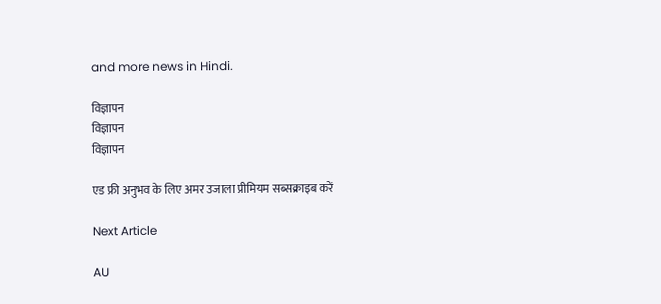and more news in Hindi.

विज्ञापन
विज्ञापन
विज्ञापन

एड फ्री अनुभव के लिए अमर उजाला प्रीमियम सब्सक्राइब करें

Next Article

AU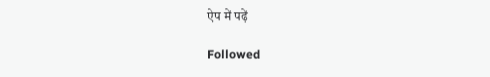ऐप में पढ़ें

Followed